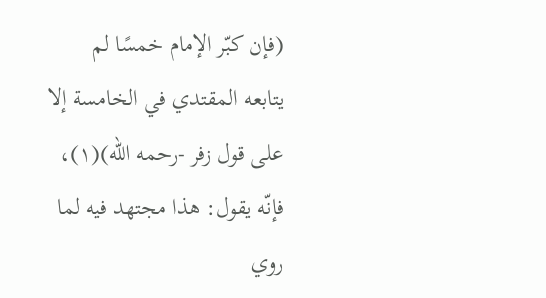(فإن كبّر الإمام خمسًا لم يتابعه المقتدي في الخامسة إلا على قول زفر -رحمه الله)(١)، فإنّه يقول: هذا مجتهد فيه لما روي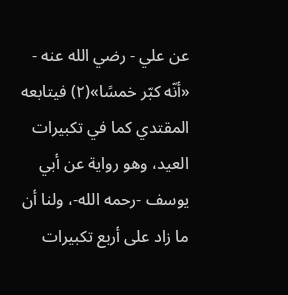عن علي - رضي الله عنه - «أنّه كبّر خمسًا»(٢) فيتابعه المقتدي كما في تكبيرات العيد، وهو رواية عن أبي يوسف -رحمه الله-، ولنا أن ما زاد على أربع تكبيرات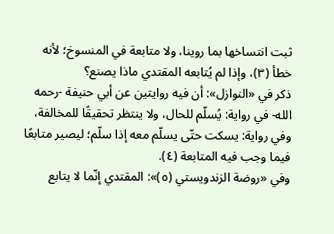ثبت انتساخها بما روينا، ولا متابعة في المنسوخ؛ لأنه خطأ (٣)، وإذا لم يُتابعه المقتدي ماذا يصنع؟
ذكر في «النوازل»: أن فيه روايتين عن أبي حنيفة -رحمه الله- في رواية: يُسلّم للحال، ولا ينتظر تحقيقًا للمخالفة، وفي رواية: يسكت حتّى يسلّم معه إذا سلّم؛ ليصير متابعًا فيما وجب فيه المتابعة (٤).
وفي «روضة الزندويستي (٥)»: المقتدي إنّما لا يتابع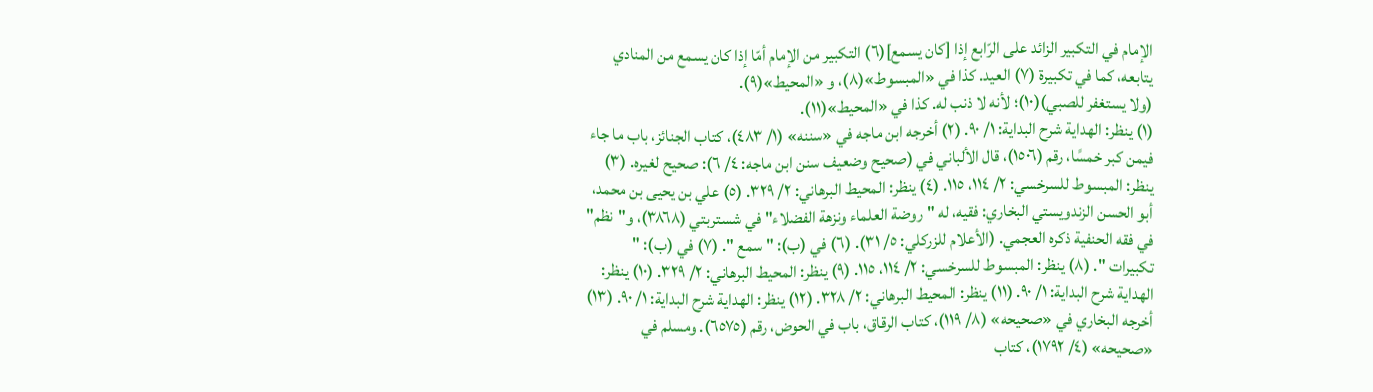الإمام في التكبير الزائد على الرّابع إذا [كان يسمع](٦) التكبير من الإمام أمّا إذا كان يسمع من المنادي يتابعه، كما في تكبيرة (٧) العيد. كذا في «المبسوط»(٨)، و «المحيط»(٩).
(ولا يستغفر للصبي)(١٠)؛ لأنه لا ذنب له. كذا في «المحيط»(١١).
(١) ينظر: الهداية شرح البداية: ١/ ٩٠. (٢) أخرجه ابن ماجه في «سننه» (١/ ٤٨٣)، كتاب الجنائز، باب ما جاء فيمن كبر خمسًا، رقم (١٥٠٦)، قال الألباني في (صحيح وضعيف سنن ابن ماجه: ٤/ ٦): صحيح لغيره. (٣) ينظر: المبسوط للسرخسي: ٢/ ١١٤، ١١٥. (٤) ينظر: المحيط البرهاني: ٢/ ٣٢٩. (٥) علي بن يحيى بن محمد، أبو الحسن الزندويستي البخاري: فقيه، له "روضة العلماء ونزهة الفضلاء" في شستربتي (٣٨٦٨)، و"نظم" في فقه الحنفية ذكره العجمي. (الأعلام للزركلي: ٥/ ٣١). (٦) في (ب): " سمع ". (٧) في (ب): " تكبيرات ". (٨) ينظر: المبسوط للسرخسي: ٢/ ١١٤، ١١٥. (٩) ينظر: المحيط البرهاني: ٢/ ٣٢٩. (١٠) ينظر: الهداية شرح البداية: ١/ ٩٠. (١١) ينظر: المحيط البرهاني: ٢/ ٣٢٨. (١٢) ينظر: الهداية شرح البداية: ١/ ٩٠. (١٣) أخرجه البخاري في «صحيحه» (٨/ ١١٩)، كتاب الرقاق، باب في الحوض، رقم (٦٥٧٥). ومسلم في «صحيحه» (٤/ ١٧٩٢)، كتاب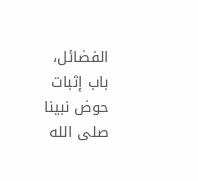الفضائل، باب إثبات حوض نبينا صلى الله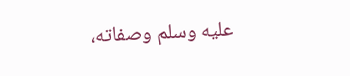عليه وسلم وصفاته،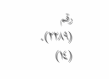رقم (٢٢٨٩). (١٤)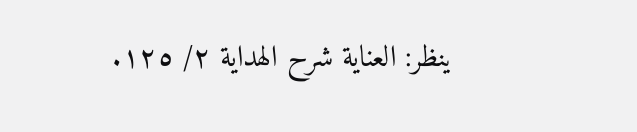ينظر: العناية شرح الهداية ٢/ ١٢٥.